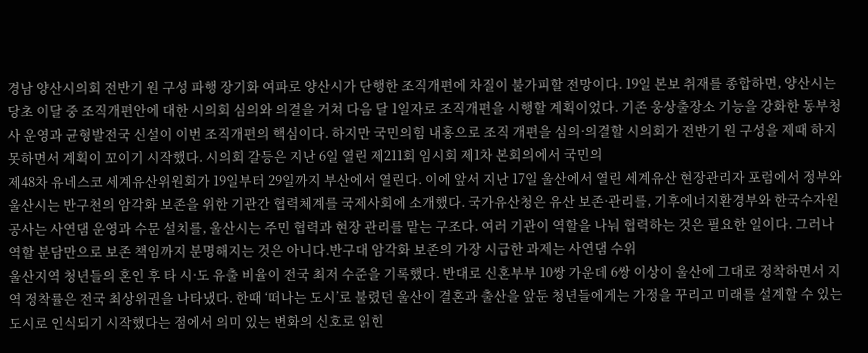경남 양산시의회 전반기 원 구성 파행 장기화 여파로 양산시가 단행한 조직개편에 차질이 불가피할 전망이다. 19일 본보 취재를 종합하면, 양산시는 당초 이달 중 조직개편안에 대한 시의회 심의와 의결을 거쳐 다음 달 1일자로 조직개편을 시행할 계획이었다. 기존 웅상출장소 기능을 강화한 동부청사 운영과 균형발전국 신설이 이번 조직개편의 핵심이다. 하지만 국민의힘 내홍으로 조직 개편을 심의·의결할 시의회가 전반기 원 구성을 제때 하지 못하면서 계획이 꼬이기 시작했다. 시의회 갈등은 지난 6일 열린 제211회 임시회 제1차 본회의에서 국민의
제48차 유네스코 세계유산위원회가 19일부터 29일까지 부산에서 열린다. 이에 앞서 지난 17일 울산에서 열린 세계유산 현장관리자 포럼에서 정부와 울산시는 반구천의 암각화 보존을 위한 기관간 협력체계를 국제사회에 소개했다. 국가유산청은 유산 보존·관리를, 기후에너지환경부와 한국수자원공사는 사연댐 운영과 수문 설치를, 울산시는 주민 협력과 현장 관리를 맡는 구조다. 여러 기관이 역할을 나눠 협력하는 것은 필요한 일이다. 그러나 역할 분담만으로 보존 책임까지 분명해지는 것은 아니다.반구대 암각화 보존의 가장 시급한 과제는 사연댐 수위
울산지역 청년들의 혼인 후 타 시·도 유출 비율이 전국 최저 수준을 기록했다. 반대로 신혼부부 10쌍 가운데 6쌍 이상이 울산에 그대로 정착하면서 지역 정착률은 전국 최상위권을 나타냈다. 한때 ‘떠나는 도시’로 불렸던 울산이 결혼과 출산을 앞둔 청년들에게는 가정을 꾸리고 미래를 설계할 수 있는 도시로 인식되기 시작했다는 점에서 의미 있는 변화의 신호로 읽힌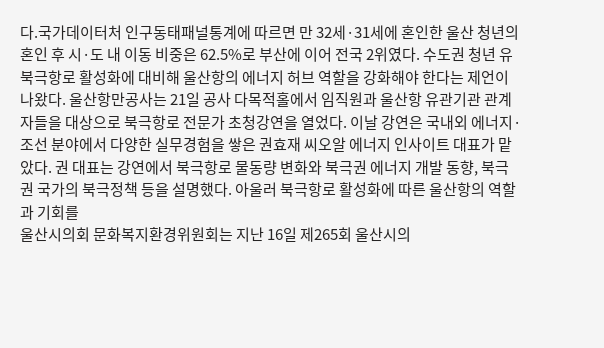다.국가데이터처 인구동태패널통계에 따르면 만 32세·31세에 혼인한 울산 청년의 혼인 후 시·도 내 이동 비중은 62.5%로 부산에 이어 전국 2위였다. 수도권 청년 유
북극항로 활성화에 대비해 울산항의 에너지 허브 역할을 강화해야 한다는 제언이 나왔다. 울산항만공사는 21일 공사 다목적홀에서 임직원과 울산항 유관기관 관계자들을 대상으로 북극항로 전문가 초청강연을 열었다. 이날 강연은 국내외 에너지·조선 분야에서 다양한 실무경험을 쌓은 권효재 씨오알 에너지 인사이트 대표가 맡았다. 권 대표는 강연에서 북극항로 물동량 변화와 북극권 에너지 개발 동향, 북극권 국가의 북극정책 등을 설명했다. 아울러 북극항로 활성화에 따른 울산항의 역할과 기회를
울산시의회 문화복지환경위원회는 지난 16일 제265회 울산시의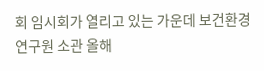회 임시회가 열리고 있는 가운데 보건환경연구원 소관 올해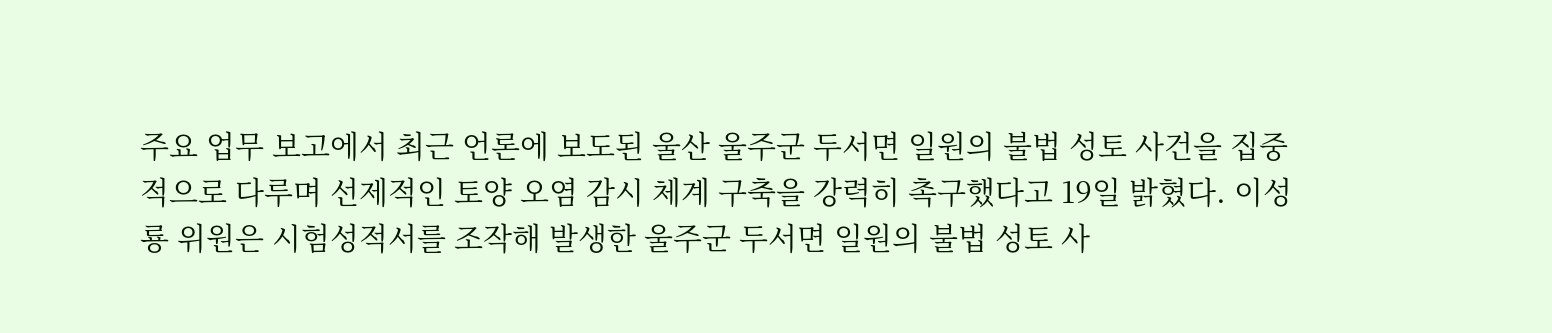주요 업무 보고에서 최근 언론에 보도된 울산 울주군 두서면 일원의 불법 성토 사건을 집중적으로 다루며 선제적인 토양 오염 감시 체계 구축을 강력히 촉구했다고 19일 밝혔다. 이성룡 위원은 시험성적서를 조작해 발생한 울주군 두서면 일원의 불법 성토 사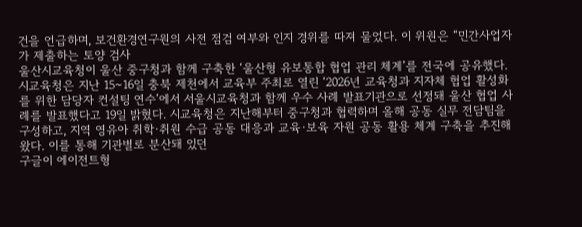건을 언급하며, 보건환경연구원의 사전 점검 여부와 인지 경위를 따져 물었다. 이 위원은 “민간사업자가 제출하는 토양 검사
울산시교육청이 울산 중구청과 함께 구축한 ‘울산형 유보통합 협업 관리 체계’를 전국에 공유했다. 시교육청은 지난 15~16일 충북 제천에서 교육부 주최로 열린 ‘2026년 교육청과 지자체 협업 활성화를 위한 담당자 컨설팅 연수’에서 서울시교육청과 함께 우수 사례 발표기관으로 선정돼 울산 협업 사례를 발표했다고 19일 밝혔다. 시교육청은 지난해부터 중구청과 협력하며 올해 공동 실무 전담팀을 구성하고, 지역 영유아 취학·취원 수급 공동 대응과 교육·보육 자원 공동 활용 체계 구축을 추진해 왔다. 이를 통해 기관별로 분산돼 있던
구글이 에이전트형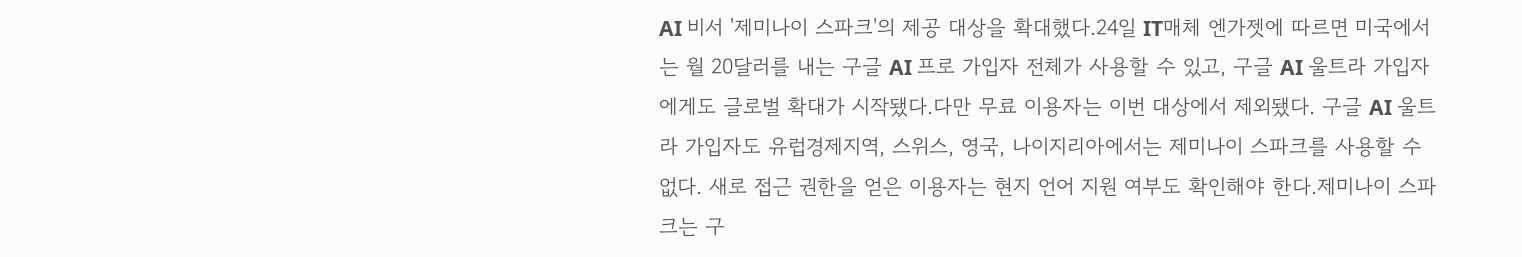AI 비서 '제미나이 스파크'의 제공 대상을 확대했다.24일 IT매체 엔가젯에 따르면 미국에서는 월 20달러를 내는 구글 AI 프로 가입자 전체가 사용할 수 있고, 구글 AI 울트라 가입자에게도 글로벌 확대가 시작됐다.다만 무료 이용자는 이번 대상에서 제외됐다. 구글 AI 울트라 가입자도 유럽경제지역, 스위스, 영국, 나이지리아에서는 제미나이 스파크를 사용할 수 없다. 새로 접근 권한을 얻은 이용자는 현지 언어 지원 여부도 확인해야 한다.제미나이 스파크는 구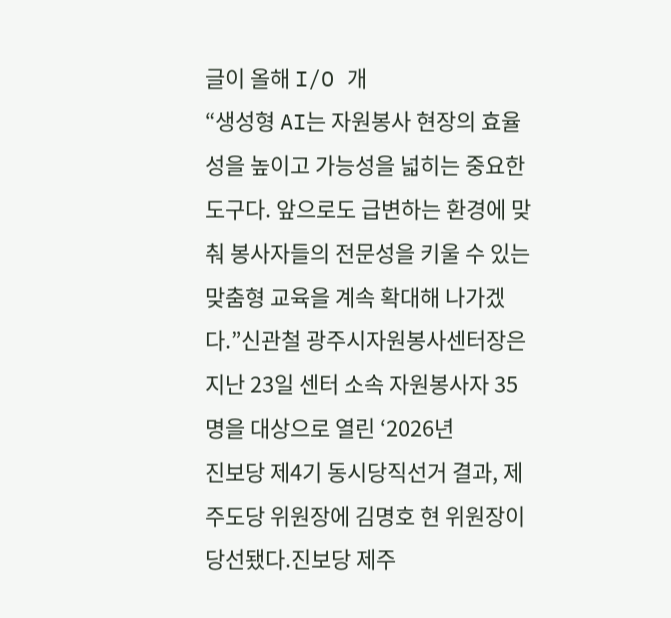글이 올해 I/O 개
“생성형 AI는 자원봉사 현장의 효율성을 높이고 가능성을 넓히는 중요한 도구다. 앞으로도 급변하는 환경에 맞춰 봉사자들의 전문성을 키울 수 있는 맞춤형 교육을 계속 확대해 나가겠다.”신관철 광주시자원봉사센터장은 지난 23일 센터 소속 자원봉사자 35명을 대상으로 열린 ‘2026년
진보당 제4기 동시당직선거 결과, 제주도당 위원장에 김명호 현 위원장이 당선됐다.진보당 제주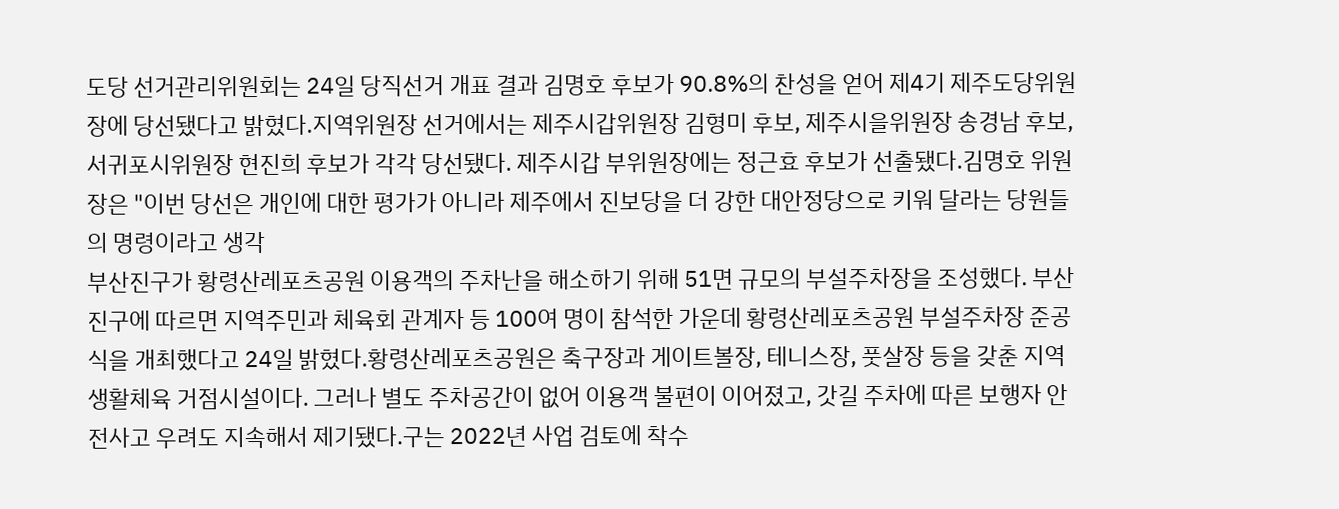도당 선거관리위원회는 24일 당직선거 개표 결과 김명호 후보가 90.8%의 찬성을 얻어 제4기 제주도당위원장에 당선됐다고 밝혔다.지역위원장 선거에서는 제주시갑위원장 김형미 후보, 제주시을위원장 송경남 후보, 서귀포시위원장 현진희 후보가 각각 당선됐다. 제주시갑 부위원장에는 정근효 후보가 선출됐다.김명호 위원장은 "이번 당선은 개인에 대한 평가가 아니라 제주에서 진보당을 더 강한 대안정당으로 키워 달라는 당원들의 명령이라고 생각
부산진구가 황령산레포츠공원 이용객의 주차난을 해소하기 위해 51면 규모의 부설주차장을 조성했다. 부산진구에 따르면 지역주민과 체육회 관계자 등 100여 명이 참석한 가운데 황령산레포츠공원 부설주차장 준공식을 개최했다고 24일 밝혔다.황령산레포츠공원은 축구장과 게이트볼장, 테니스장, 풋살장 등을 갖춘 지역 생활체육 거점시설이다. 그러나 별도 주차공간이 없어 이용객 불편이 이어졌고, 갓길 주차에 따른 보행자 안전사고 우려도 지속해서 제기됐다.구는 2022년 사업 검토에 착수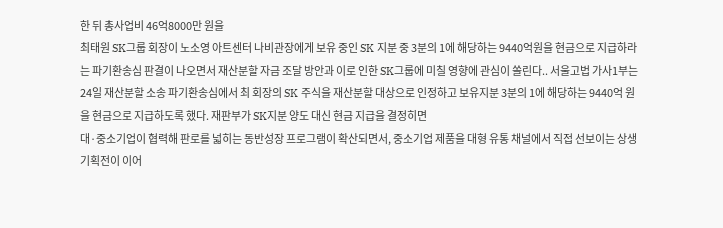한 뒤 총사업비 46억8000만 원을
최태원 SK그룹 회장이 노소영 아트센터 나비관장에게 보유 중인 SK 지분 중 3분의 1에 해당하는 9440억원을 현금으로 지급하라는 파기환송심 판결이 나오면서 재산분할 자금 조달 방안과 이로 인한 SK그룹에 미칠 영향에 관심이 쏠린다.. 서울고법 가사1부는 24일 재산분할 소송 파기환송심에서 최 회장의 SK 주식을 재산분할 대상으로 인정하고 보유지분 3분의 1에 해당하는 9440억 원을 현금으로 지급하도록 했다. 재판부가 SK지분 양도 대신 현금 지급을 결정히면
대·중소기업이 협력해 판로를 넓히는 동반성장 프로그램이 확산되면서, 중소기업 제품을 대형 유통 채널에서 직접 선보이는 상생 기획전이 이어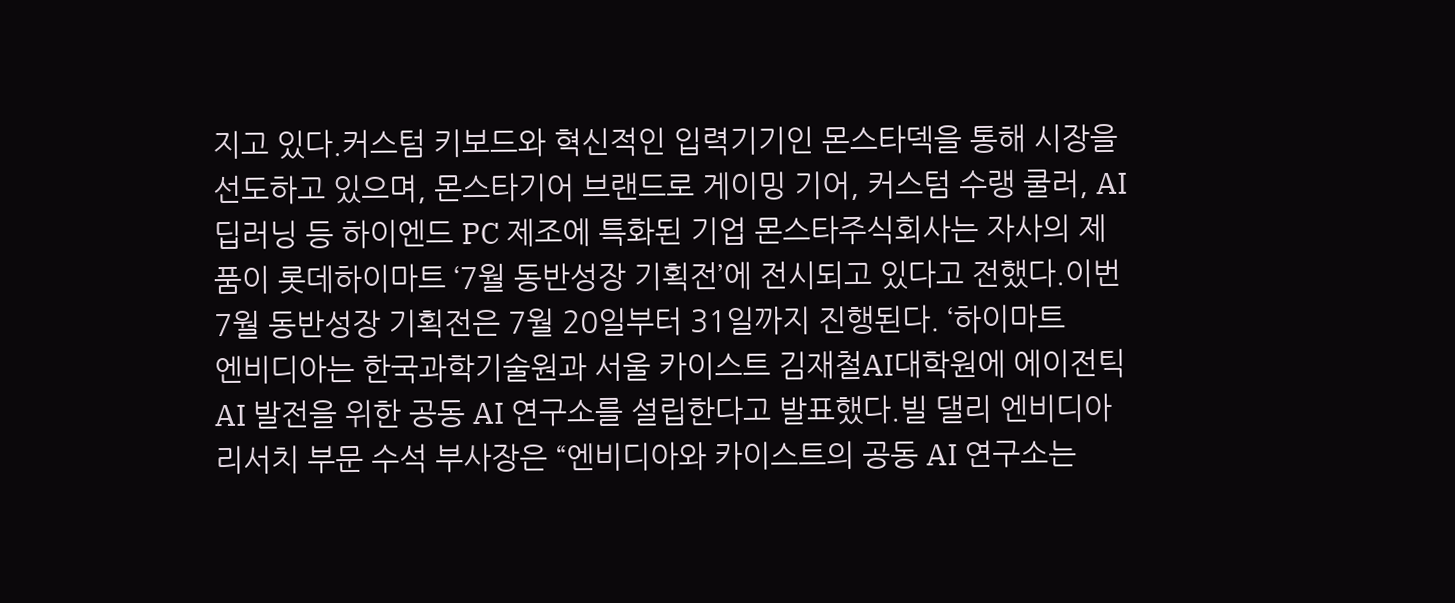지고 있다.커스텀 키보드와 혁신적인 입력기기인 몬스타덱을 통해 시장을 선도하고 있으며, 몬스타기어 브랜드로 게이밍 기어, 커스텀 수랭 쿨러, AI 딥러닝 등 하이엔드 PC 제조에 특화된 기업 몬스타주식회사는 자사의 제품이 롯데하이마트 ‘7월 동반성장 기획전’에 전시되고 있다고 전했다.이번 7월 동반성장 기획전은 7월 20일부터 31일까지 진행된다. ‘하이마트
엔비디아는 한국과학기술원과 서울 카이스트 김재철AI대학원에 에이전틱 AI 발전을 위한 공동 AI 연구소를 설립한다고 발표했다.빌 댈리 엔비디아 리서치 부문 수석 부사장은 “엔비디아와 카이스트의 공동 AI 연구소는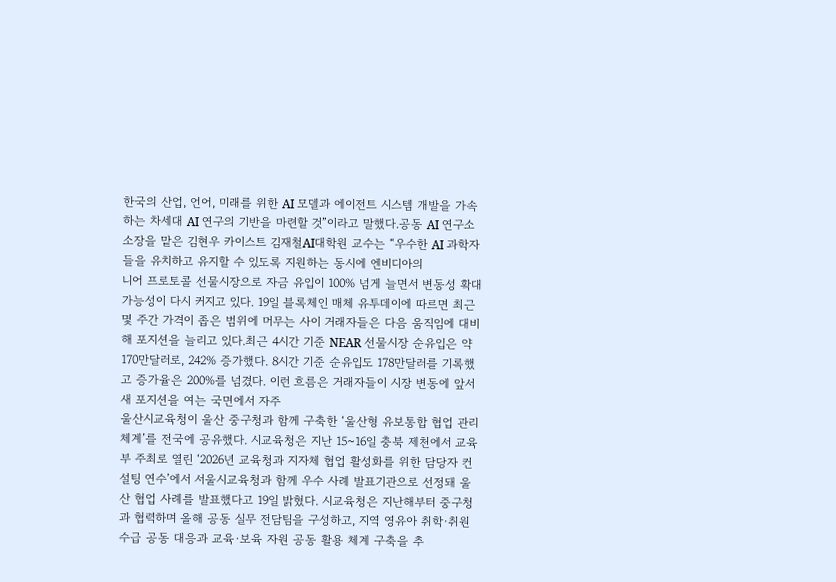한국의 산업, 언어, 미래를 위한 AI 모델과 에이전트 시스템 개발을 가속하는 차세대 AI 연구의 기반을 마련할 것”이라고 말했다.공동 AI 연구소 소장을 맡은 김현우 카이스트 김재철AI대학원 교수는 “우수한 AI 과학자들을 유치하고 유지할 수 있도록 지원하는 동시에 엔비디아의
니어 프로토콜 선물시장으로 자금 유입이 100% 넘게 늘면서 변동성 확대 가능성이 다시 커지고 있다. 19일 블록체인 매체 유투데이에 따르면 최근 몇 주간 가격이 좁은 범위에 머무는 사이 거래자들은 다음 움직임에 대비해 포지션을 늘리고 있다.최근 4시간 기준 NEAR 선물시장 순유입은 약 170만달러로, 242% 증가했다. 8시간 기준 순유입도 178만달러를 기록했고 증가율은 200%를 넘겼다. 이런 흐름은 거래자들이 시장 변동에 앞서 새 포지션을 여는 국면에서 자주
울산시교육청이 울산 중구청과 함께 구축한 ‘울산형 유보통합 협업 관리 체계’를 전국에 공유했다. 시교육청은 지난 15~16일 충북 제천에서 교육부 주최로 열린 ‘2026년 교육청과 지자체 협업 활성화를 위한 담당자 컨설팅 연수’에서 서울시교육청과 함께 우수 사례 발표기관으로 선정돼 울산 협업 사례를 발표했다고 19일 밝혔다. 시교육청은 지난해부터 중구청과 협력하며 올해 공동 실무 전담팀을 구성하고, 지역 영유아 취학·취원 수급 공동 대응과 교육·보육 자원 공동 활용 체계 구축을 추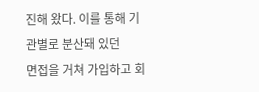진해 왔다. 이를 통해 기관별로 분산돼 있던
면접을 거쳐 가입하고 회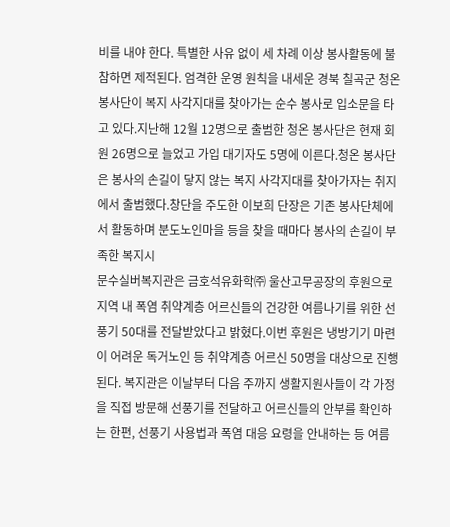비를 내야 한다. 특별한 사유 없이 세 차례 이상 봉사활동에 불참하면 제적된다. 엄격한 운영 원칙을 내세운 경북 칠곡군 청온 봉사단이 복지 사각지대를 찾아가는 순수 봉사로 입소문을 타고 있다.지난해 12월 12명으로 출범한 청온 봉사단은 현재 회원 26명으로 늘었고 가입 대기자도 5명에 이른다.청온 봉사단은 봉사의 손길이 닿지 않는 복지 사각지대를 찾아가자는 취지에서 출범했다.창단을 주도한 이보희 단장은 기존 봉사단체에서 활동하며 분도노인마을 등을 찾을 때마다 봉사의 손길이 부족한 복지시
문수실버복지관은 금호석유화학㈜ 울산고무공장의 후원으로 지역 내 폭염 취약계층 어르신들의 건강한 여름나기를 위한 선풍기 50대를 전달받았다고 밝혔다.이번 후원은 냉방기기 마련이 어려운 독거노인 등 취약계층 어르신 50명을 대상으로 진행된다. 복지관은 이날부터 다음 주까지 생활지원사들이 각 가정을 직접 방문해 선풍기를 전달하고 어르신들의 안부를 확인하는 한편, 선풍기 사용법과 폭염 대응 요령을 안내하는 등 여름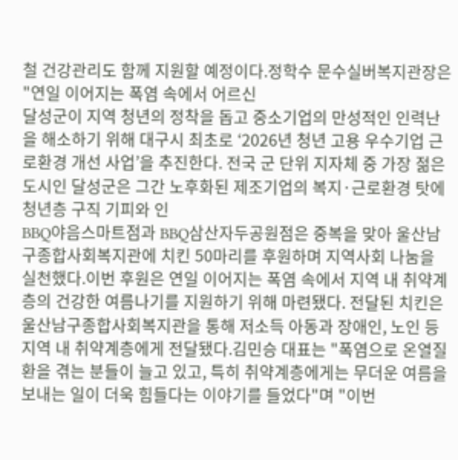철 건강관리도 함께 지원할 예정이다.정학수 문수실버복지관장은 "연일 이어지는 폭염 속에서 어르신
달성군이 지역 청년의 정착을 돕고 중소기업의 만성적인 인력난을 해소하기 위해 대구시 최초로 ‘2026년 청년 고용 우수기업 근로환경 개선 사업’을 추진한다. 전국 군 단위 지자체 중 가장 젊은 도시인 달성군은 그간 노후화된 제조기업의 복지·근로환경 탓에 청년층 구직 기피와 인
BBQ야음스마트점과 BBQ삼산자두공원점은 중복을 맞아 울산남구종합사회복지관에 치킨 50마리를 후원하며 지역사회 나눔을 실천했다.이번 후원은 연일 이어지는 폭염 속에서 지역 내 취약계층의 건강한 여름나기를 지원하기 위해 마련됐다. 전달된 치킨은 울산남구종합사회복지관을 통해 저소득 아동과 장애인, 노인 등 지역 내 취약계층에게 전달됐다.김민승 대표는 "폭염으로 온열질환을 겪는 분들이 늘고 있고, 특히 취약계층에게는 무더운 여름을 보내는 일이 더욱 힘들다는 이야기를 들었다"며 "이번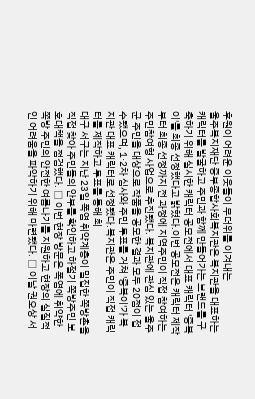후원이 어려운 이웃들이 무더위를 이겨내는
울주복지재단 중부종합사회복지관은 복지관을 대표하는 캐릭터를 발굴하고 주민과 함께 만들어가는 브랜드를 구축하기 위해 실시한 캐릭터 공모전에서 대표 캐릭터 '중복이'를 최종 선정했다고 밝혔다.이번 공모전은 캐릭터 제작부터 최종 선정까지 전 과정에 지역주민이 직접 참여하는 주민참여형 사업으로 추진됐다. 복지관에 관심 있는 울주군 주민을 대상으로 작품을 공모한 결과 모두 20점이 접수됐으며, 1·2차 심사와 주민 투표를 거쳐 '중복이'가 복지관 대표 캐릭터로 선정됐다.복지관은 주민이 직접 캐릭터를 제작하고 투표를 통해 최
대구 서구는 지난 23일 폭염 취약계층이 밀집한 쪽방촌을 직접 찾아 주민들의 안부를 확인하고 하절기 쪽방주민 보호대책을 점검했다. □ 이번 현장 방문은 폭염에 취약한 쪽방 주민의 안전한 여름나기를 지원하고 현장의 실질적인 어려움을 파악하기 위해 마련됐다. □ 이날 권오상 서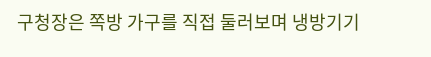구청장은 쪽방 가구를 직접 둘러보며 냉방기기